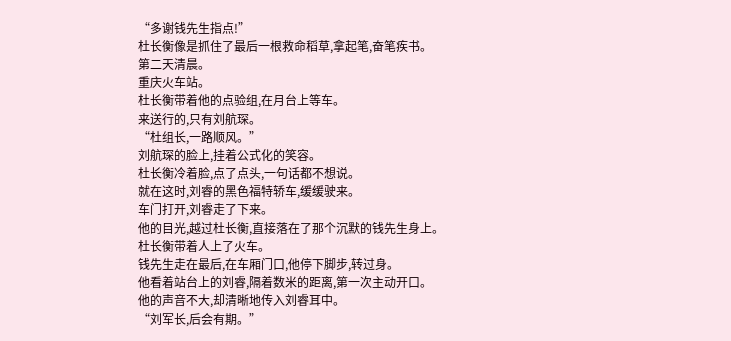“多谢钱先生指点!”
杜长衡像是抓住了最后一根救命稻草,拿起笔,奋笔疾书。
第二天清晨。
重庆火车站。
杜长衡带着他的点验组,在月台上等车。
来送行的,只有刘航琛。
“杜组长,一路顺风。”
刘航琛的脸上,挂着公式化的笑容。
杜长衡冷着脸,点了点头,一句话都不想说。
就在这时,刘睿的黑色福特轿车,缓缓驶来。
车门打开,刘睿走了下来。
他的目光,越过杜长衡,直接落在了那个沉默的钱先生身上。
杜长衡带着人上了火车。
钱先生走在最后,在车厢门口,他停下脚步,转过身。
他看着站台上的刘睿,隔着数米的距离,第一次主动开口。
他的声音不大,却清晰地传入刘睿耳中。
“刘军长,后会有期。”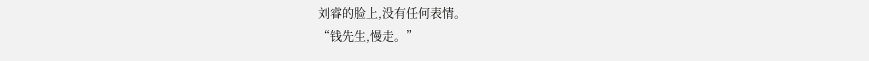刘睿的脸上,没有任何表情。
“钱先生,慢走。”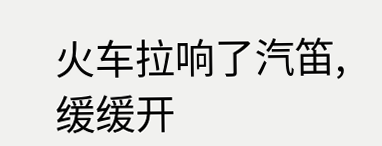火车拉响了汽笛,缓缓开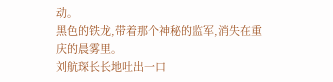动。
黑色的铁龙,带着那个神秘的监军,消失在重庆的晨雾里。
刘航琛长长地吐出一口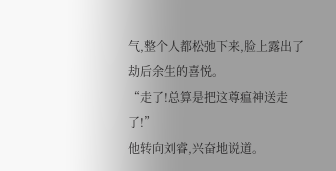气,整个人都松弛下来,脸上露出了劫后余生的喜悦。
“走了!总算是把这尊瘟神送走了!”
他转向刘睿,兴奋地说道。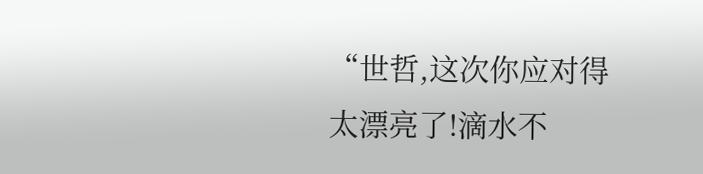“世哲,这次你应对得太漂亮了!滴水不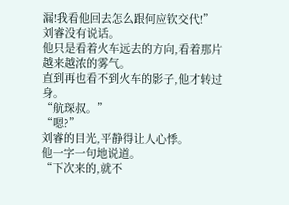漏!我看他回去怎么跟何应钦交代!”
刘睿没有说话。
他只是看着火车远去的方向,看着那片越来越浓的雾气。
直到再也看不到火车的影子,他才转过身。
“航琛叔。”
“嗯?”
刘睿的目光,平静得让人心悸。
他一字一句地说道。
“下次来的,就不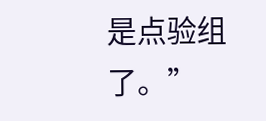是点验组了。”